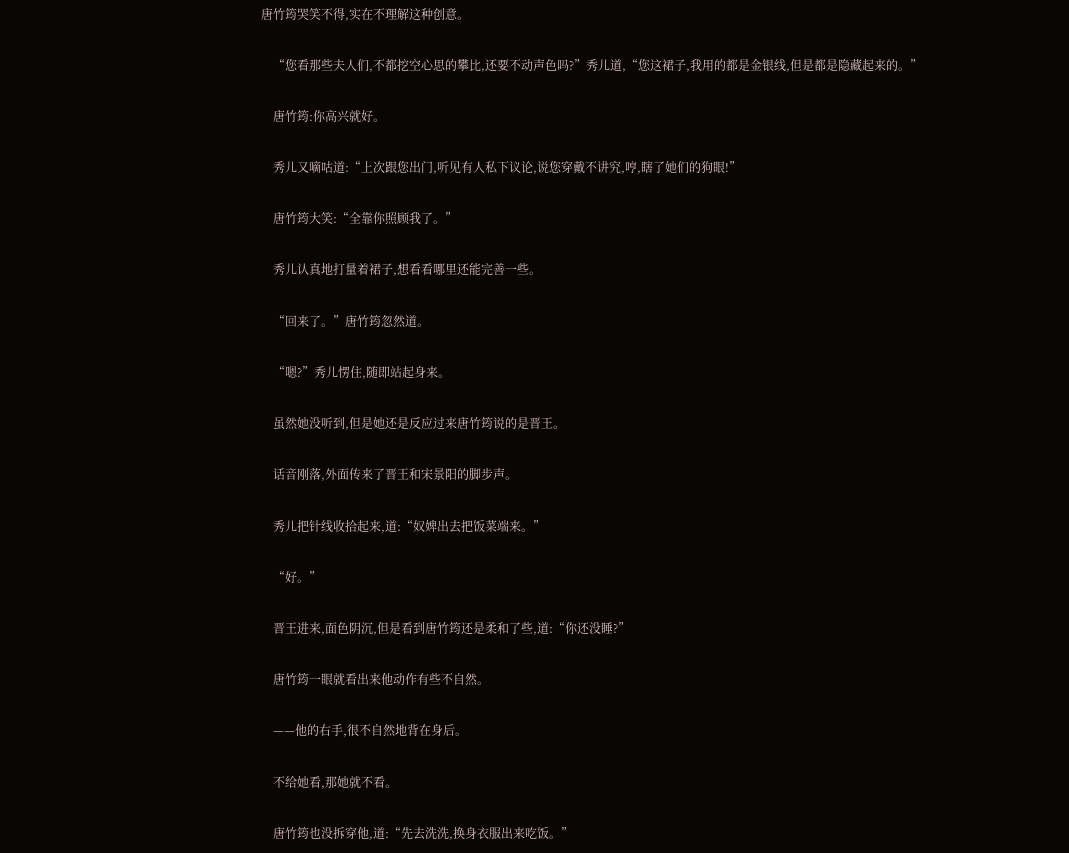唐竹筠哭笑不得,实在不理解这种创意。

    “您看那些夫人们,不都挖空心思的攀比,还要不动声色吗?”秀儿道,“您这裙子,我用的都是金银线,但是都是隐藏起来的。”

    唐竹筠:你高兴就好。

    秀儿又嘀咕道:“上次跟您出门,听见有人私下议论,说您穿戴不讲究,哼,瞎了她们的狗眼!”

    唐竹筠大笑:“全靠你照顾我了。”

    秀儿认真地打量着裙子,想看看哪里还能完善一些。

    “回来了。”唐竹筠忽然道。

    “嗯?”秀儿愣住,随即站起身来。

    虽然她没听到,但是她还是反应过来唐竹筠说的是晋王。

    话音刚落,外面传来了晋王和宋景阳的脚步声。

    秀儿把针线收拾起来,道:“奴婢出去把饭菜端来。”

    “好。”

    晋王进来,面色阴沉,但是看到唐竹筠还是柔和了些,道:“你还没睡?”

    唐竹筠一眼就看出来他动作有些不自然。

    ——他的右手,很不自然地背在身后。

    不给她看,那她就不看。

    唐竹筠也没拆穿他,道:“先去洗洗,换身衣服出来吃饭。”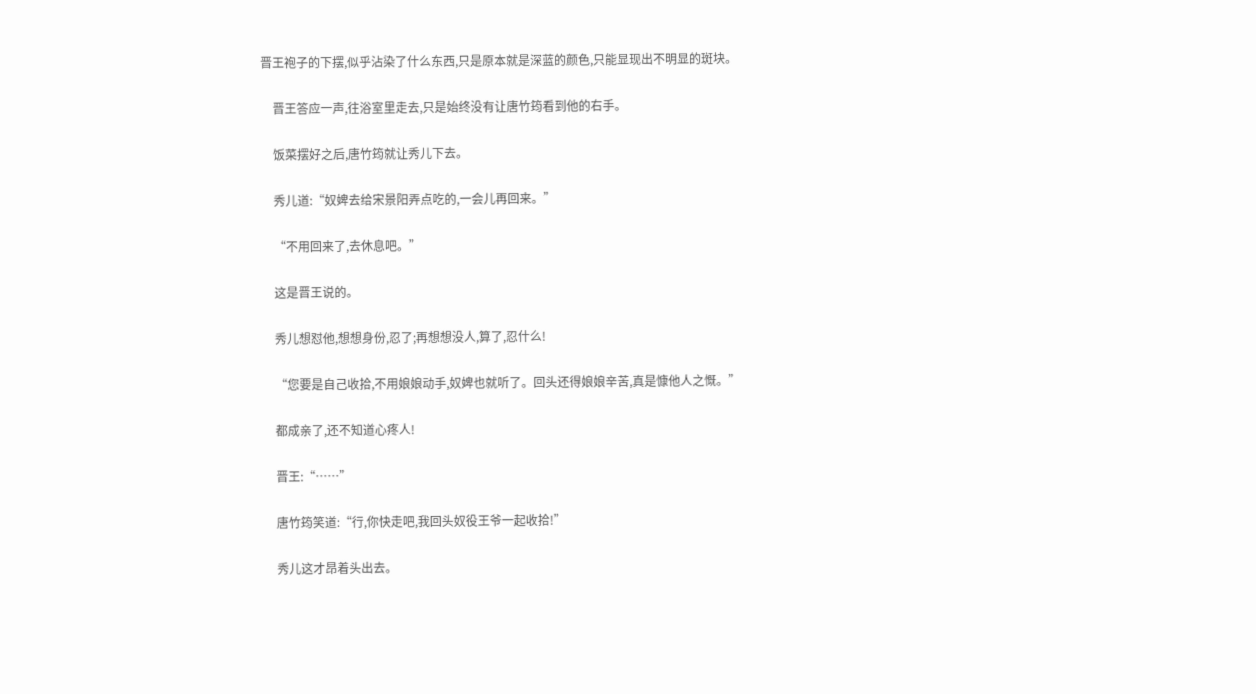晋王袍子的下摆,似乎沾染了什么东西,只是原本就是深蓝的颜色,只能显现出不明显的斑块。

    晋王答应一声,往浴室里走去,只是始终没有让唐竹筠看到他的右手。

    饭菜摆好之后,唐竹筠就让秀儿下去。

    秀儿道:“奴婢去给宋景阳弄点吃的,一会儿再回来。”

    “不用回来了,去休息吧。”

    这是晋王说的。

    秀儿想怼他,想想身份,忍了;再想想没人,算了,忍什么!

    “您要是自己收拾,不用娘娘动手,奴婢也就听了。回头还得娘娘辛苦,真是慷他人之慨。”

    都成亲了,还不知道心疼人!

    晋王:“……”

    唐竹筠笑道:“行,你快走吧,我回头奴役王爷一起收拾!”

    秀儿这才昂着头出去。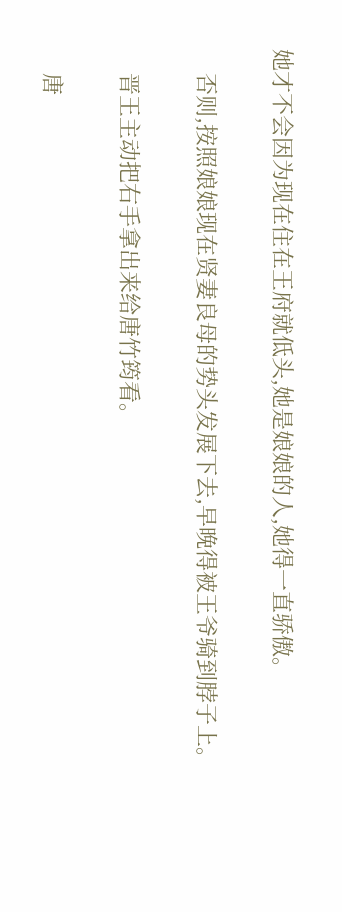她才不会因为现在住在王府就低头,她是娘娘的人,她得一直骄傲。

    否则,按照娘娘现在贤妻良母的势头发展下去,早晚得被王爷骑到脖子上。

    晋王主动把右手拿出来给唐竹筠看。

    唐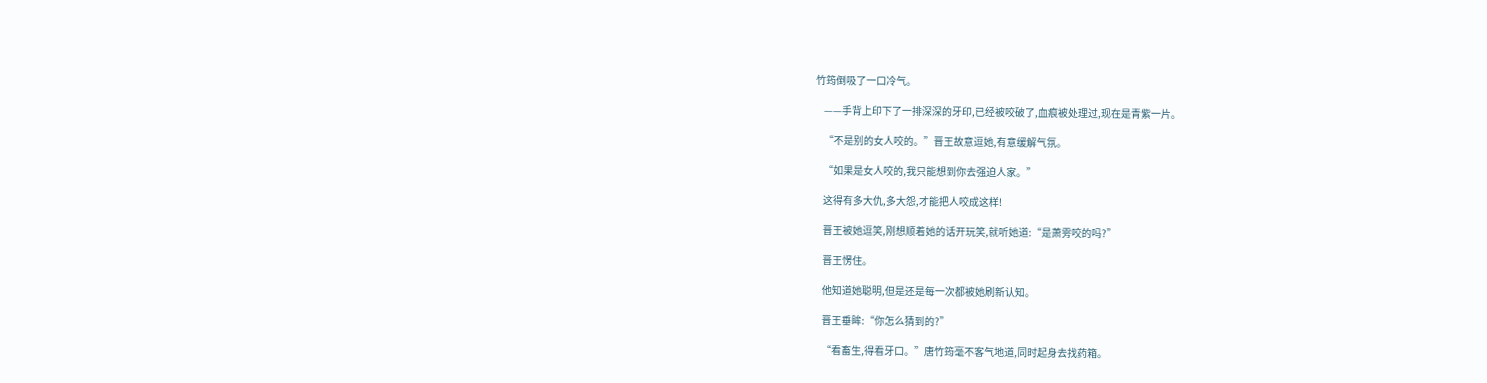竹筠倒吸了一口冷气。

    ——手背上印下了一排深深的牙印,已经被咬破了,血痕被处理过,现在是青紫一片。

    “不是别的女人咬的。”晋王故意逗她,有意缓解气氛。

    “如果是女人咬的,我只能想到你去强迫人家。”

    这得有多大仇,多大怨,才能把人咬成这样!

    晋王被她逗笑,刚想顺着她的话开玩笑,就听她道:“是萧雱咬的吗?”

    晋王愣住。

    他知道她聪明,但是还是每一次都被她刷新认知。

    晋王垂眸:“你怎么猜到的?”

    “看畜生,得看牙口。”唐竹筠毫不客气地道,同时起身去找药箱。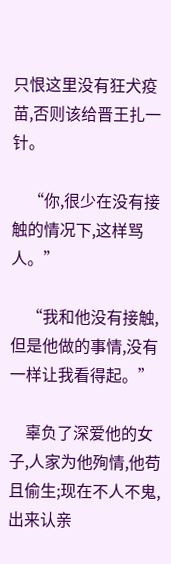只恨这里没有狂犬疫苗,否则该给晋王扎一针。

    “你,很少在没有接触的情况下,这样骂人。”

    “我和他没有接触,但是他做的事情,没有一样让我看得起。”

    辜负了深爱他的女子,人家为他殉情,他苟且偷生;现在不人不鬼,出来认亲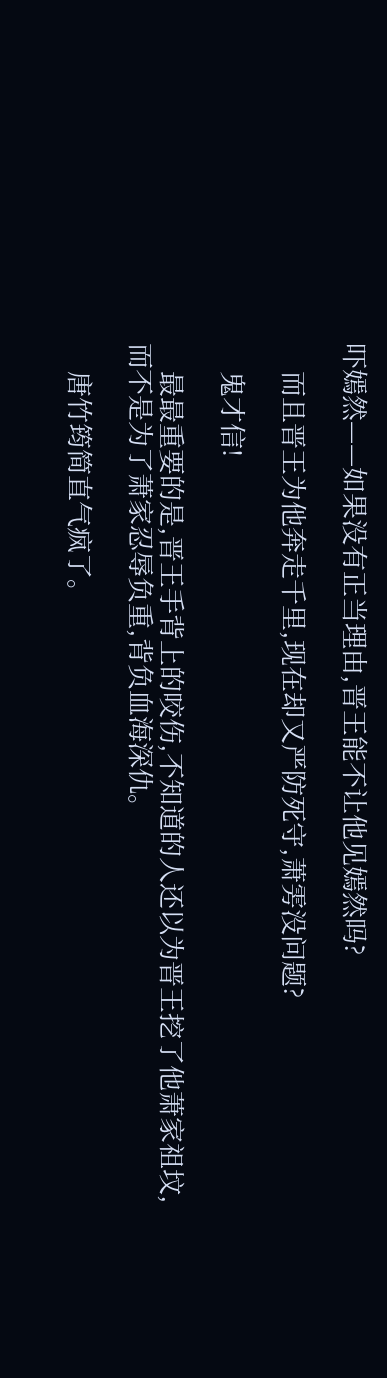吓嫣然——如果没有正当理由,晋王能不让他见嫣然吗?

    而且晋王为他奔走千里,现在却又严防死守,萧雱没问题?

    鬼才信!

    最最重要的是,晋王手背上的咬伤,不知道的人还以为晋王挖了他萧家祖坟,而不是为了萧家忍辱负重,背负血海深仇。

    唐竹筠简直气疯了。